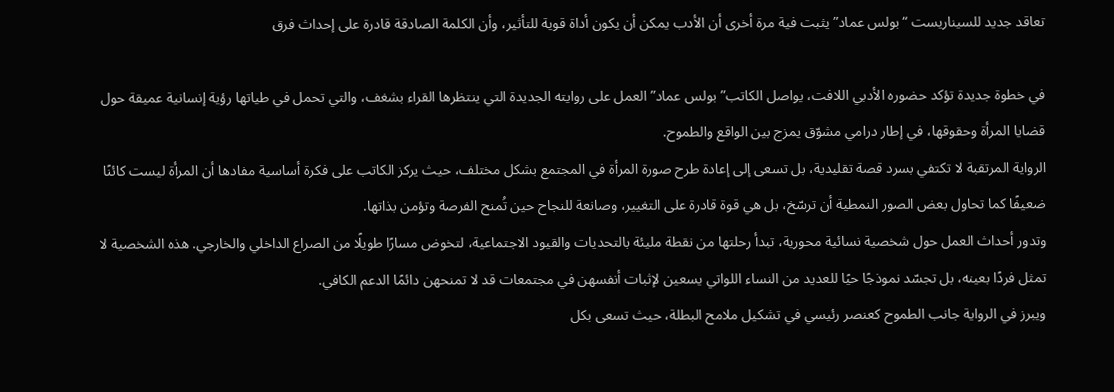تعاقد جديد للسيناريست “بولس عماد” يثبت فية مرة أخرى أن الأدب يمكن أن يكون أداة قوية للتأثير، وأن الكلمة الصادقة قادرة على إحداث فرق

في خطوة جديدة تؤكد حضوره الأدبي اللافت، يواصل الكاتب” بولس عماد” العمل على روايته الجديدة التي ينتظرها القراء بشغف، والتي تحمل في طياتها رؤية إنسانية عميقة حول قضايا المرأة وحقوقها، في إطار درامي مشوّق يمزج بين الواقع والطموح.
الرواية المرتقبة لا تكتفي بسرد قصة تقليدية، بل تسعى إلى إعادة طرح صورة المرأة في المجتمع بشكل مختلف، حيث يركز الكاتب على فكرة أساسية مفادها أن المرأة ليست كائنًا ضعيفًا كما تحاول بعض الصور النمطية أن ترسّخ، بل هي قوة قادرة على التغيير، وصانعة للنجاح حين تُمنح الفرصة وتؤمن بذاتها.
وتدور أحداث العمل حول شخصية نسائية محورية، تبدأ رحلتها من نقطة مليئة بالتحديات والقيود الاجتماعية، لتخوض مسارًا طويلًا من الصراع الداخلي والخارجي. هذه الشخصية لا تمثل فردًا بعينه، بل تجسّد نموذجًا حيًا للعديد من النساء اللواتي يسعين لإثبات أنفسهن في مجتمعات قد لا تمنحهن دائمًا الدعم الكافي.
ويبرز في الرواية جانب الطموح كعنصر رئيسي في تشكيل ملامح البطلة، حيث تسعى بكل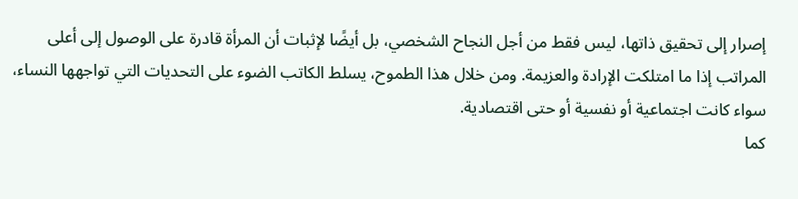إصرار إلى تحقيق ذاتها، ليس فقط من أجل النجاح الشخصي، بل أيضًا لإثبات أن المرأة قادرة على الوصول إلى أعلى المراتب إذا ما امتلكت الإرادة والعزيمة. ومن خلال هذا الطموح، يسلط الكاتب الضوء على التحديات التي تواجهها النساء، سواء كانت اجتماعية أو نفسية أو حتى اقتصادية.
كما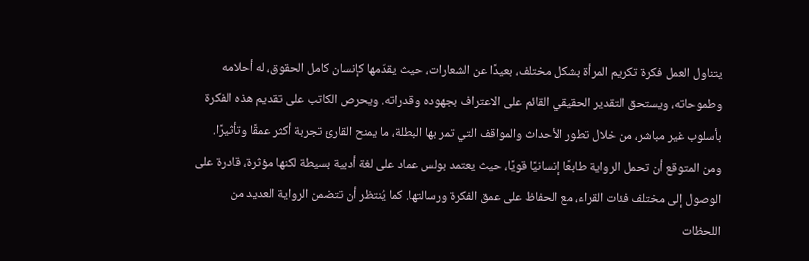يتناول العمل فكرة تكريم المرأة بشكل مختلف، بعيدًا عن الشعارات، حيث يقدّمها كإنسان كامل الحقوق، له أحلامه وطموحاته، ويستحق التقدير الحقيقي القائم على الاعتراف بجهوده وقدراته. ويحرص الكاتب على تقديم هذه الفكرة بأسلوب غير مباشر، من خلال تطور الأحداث والمواقف التي تمر بها البطلة، ما يمنح القارئ تجربة أكثر عمقًا وتأثيرًا.
ومن المتوقع أن تحمل الرواية طابعًا إنسانيًا قويًا، حيث يعتمد بولس عماد على لغة أدبية بسيطة لكنها مؤثرة، قادرة على الوصول إلى مختلف فئات القراء، مع الحفاظ على عمق الفكرة ورسالتها. كما يُنتظر أن تتضمن الرواية العديد من اللحظات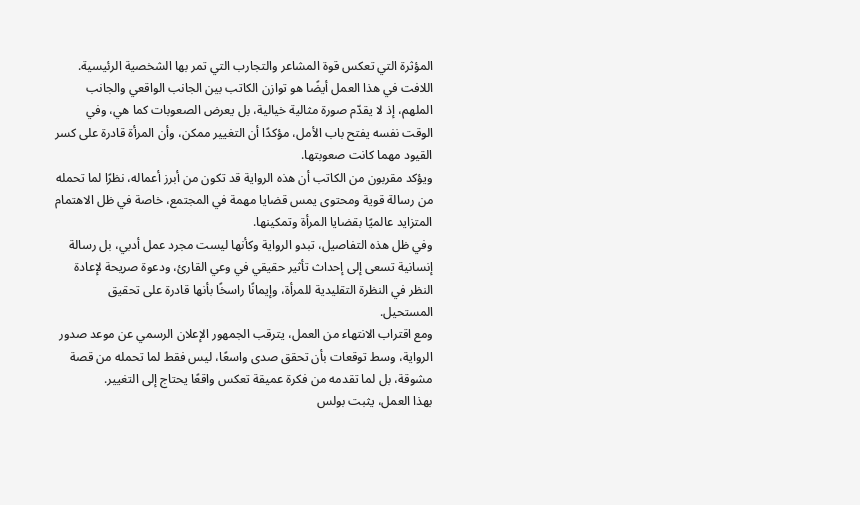المؤثرة التي تعكس قوة المشاعر والتجارب التي تمر بها الشخصية الرئيسية.
اللافت في هذا العمل أيضًا هو توازن الكاتب بين الجانب الواقعي والجانب الملهم، إذ لا يقدّم صورة مثالية خيالية، بل يعرض الصعوبات كما هي، وفي الوقت نفسه يفتح باب الأمل، مؤكدًا أن التغيير ممكن، وأن المرأة قادرة على كسر القيود مهما كانت صعوبتها.
ويؤكد مقربون من الكاتب أن هذه الرواية قد تكون من أبرز أعماله، نظرًا لما تحمله من رسالة قوية ومحتوى يمس قضايا مهمة في المجتمع، خاصة في ظل الاهتمام المتزايد عالميًا بقضايا المرأة وتمكينها.
وفي ظل هذه التفاصيل، تبدو الرواية وكأنها ليست مجرد عمل أدبي، بل رسالة إنسانية تسعى إلى إحداث تأثير حقيقي في وعي القارئ، ودعوة صريحة لإعادة النظر في النظرة التقليدية للمرأة، وإيمانًا راسخًا بأنها قادرة على تحقيق المستحيل.
ومع اقتراب الانتهاء من العمل، يترقب الجمهور الإعلان الرسمي عن موعد صدور الرواية، وسط توقعات بأن تحقق صدى واسعًا، ليس فقط لما تحمله من قصة مشوقة، بل لما تقدمه من فكرة عميقة تعكس واقعًا يحتاج إلى التغيير.
بهذا العمل، يثبت بولس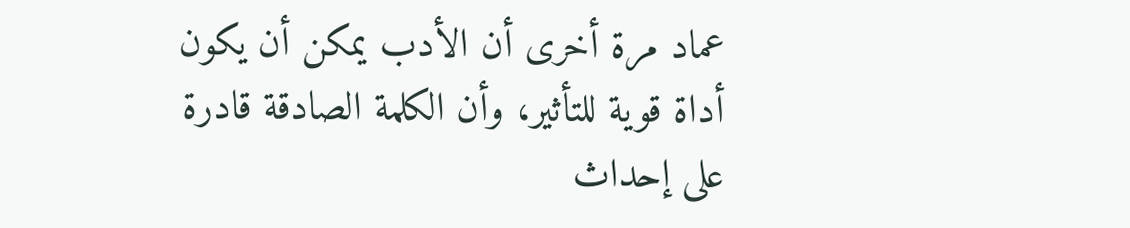عماد مرة أخرى أن الأدب يمكن أن يكون أداة قوية للتأثير، وأن الكلمة الصادقة قادرة على إحداث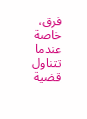فرق، خاصة عندما تتناول قضية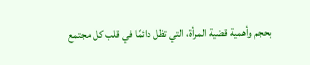بحجم وأهمية قضية المرأة، التي تظل دائمًا في قلب كل مجتمع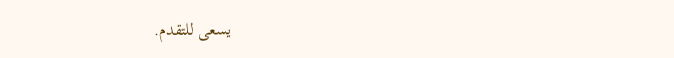يسعى للتقدم.